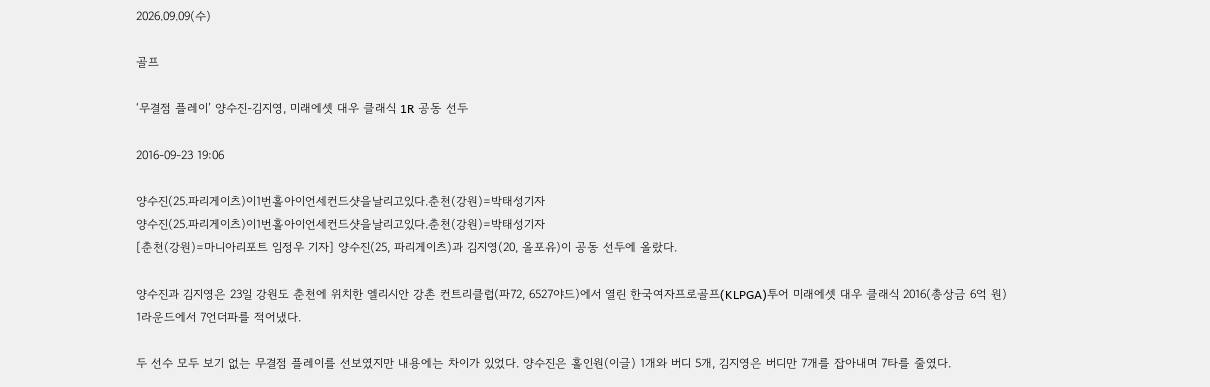2026.09.09(수)

골프

‘무결점 플레이’ 양수진-김지영, 미래에셋 대우 클래식 1R 공동 선두

2016-09-23 19:06

양수진(25.파리게이츠)이1번홀아이언세컨드샷을날리고있다.춘천(강원)=박태성기자
양수진(25.파리게이츠)이1번홀아이언세컨드샷을날리고있다.춘천(강원)=박태성기자
[춘천(강원)=마니아리포트 임정우 기자] 양수진(25, 파리게이츠)과 김지영(20, 올포유)이 공동 선두에 올랐다.

양수진과 김지영은 23일 강원도 춘천에 위치한 엘리시안 강촌 컨트리클럽(파72, 6527야드)에서 열린 한국여자프로골프(KLPGA)투어 미래에셋 대우 클래식 2016(총상금 6억 원) 1라운드에서 7언더파를 적어냈다.

두 선수 모두 보기 없는 무결점 플레이를 선보였지만 내용에는 차이가 있었다. 양수진은 홀인원(이글) 1개와 버디 5개, 김지영은 버디만 7개를 잡아내며 7타를 줄였다.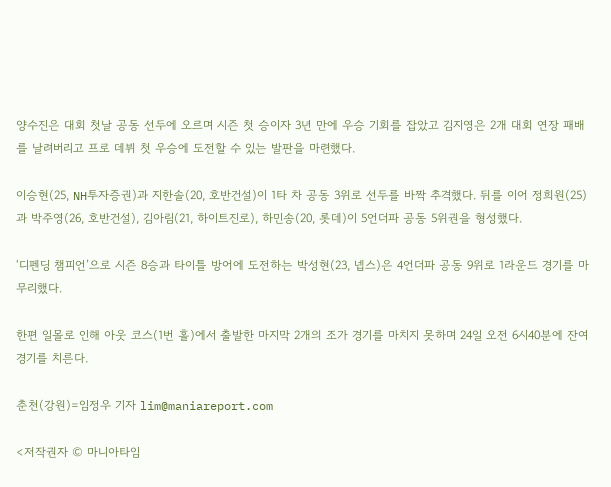양수진은 대회 첫날 공동 선두에 오르며 시즌 첫 승이자 3년 만에 우승 기회를 잡았고 김지영은 2개 대회 연장 패배를 날려버리고 프로 데뷔 첫 우승에 도전할 수 있는 발판을 마련했다.

이승현(25, NH투자증권)과 지한솔(20, 호반건설)이 1타 차 공동 3위로 선두를 바짝 추격했다. 뒤를 이어 정희원(25)과 박주영(26, 호반건설), 김아림(21, 하이트진로), 하민송(20, 롯데)이 5언더파 공동 5위권을 형성했다.

‘디펜딩 챔피언’으로 시즌 8승과 타이틀 방어에 도전하는 박성현(23, 넵스)은 4언더파 공동 9위로 1라운드 경기를 마무리했다.

한편 일몰로 인해 아웃 코스(1번 홀)에서 출발한 마지막 2개의 조가 경기를 마치지 못하며 24일 오전 6시40분에 잔여경기를 치른다.

춘천(강원)=임정우 기자 lim@maniareport.com

<저작권자 © 마니아타임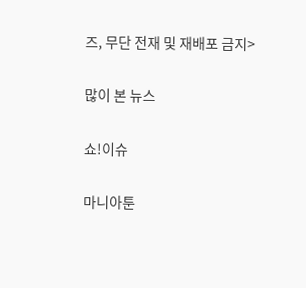즈, 무단 전재 및 재배포 금지>

많이 본 뉴스

쇼!이슈

마니아툰